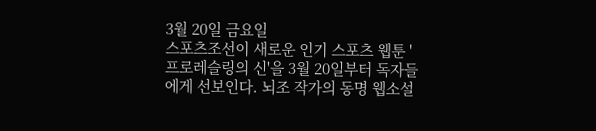3월 20일 금요일
스포츠조선이 새로운 인기 스포츠 웹툰 '프로레슬링의 신'을 3월 20일부터 독자들에게 선보인다. 뇌조 작가의 동명 웹소설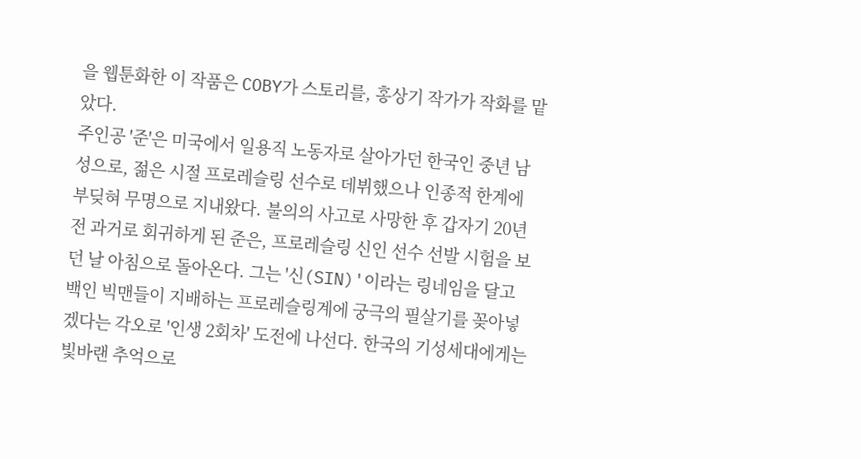을 웹툰화한 이 작품은 COBY가 스토리를, 홍상기 작가가 작화를 맡았다.
주인공 '준'은 미국에서 일용직 노동자로 살아가던 한국인 중년 남성으로, 젊은 시절 프로레슬링 선수로 데뷔했으나 인종적 한계에 부딪혀 무명으로 지내왔다. 불의의 사고로 사망한 후 갑자기 20년 전 과거로 회귀하게 된 준은, 프로레슬링 신인 선수 선발 시험을 보던 날 아침으로 돌아온다. 그는 '신(SIN)'이라는 링네임을 달고 백인 빅맨들이 지배하는 프로레슬링계에 궁극의 필살기를 꽂아넣겠다는 각오로 '인생 2회차' 도전에 나선다. 한국의 기성세대에게는 빛바랜 추억으로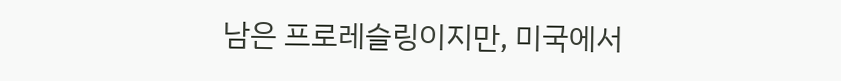남은 프로레슬링이지만, 미국에서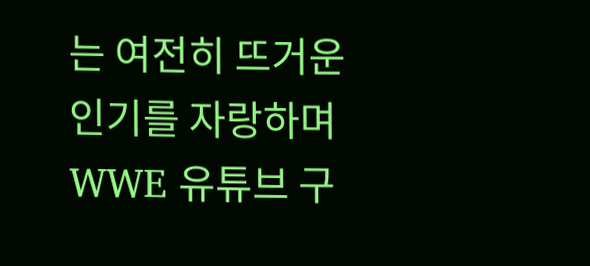는 여전히 뜨거운 인기를 자랑하며 WWE 유튜브 구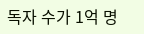독자 수가 1억 명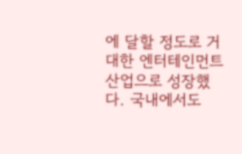에 달할 정도로 거대한 엔터테인먼트 산업으로 성장했다. 국내에서도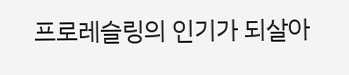프로레슬링의 인기가 되살아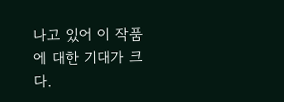나고 있어 이 작품에 대한 기대가 크다.